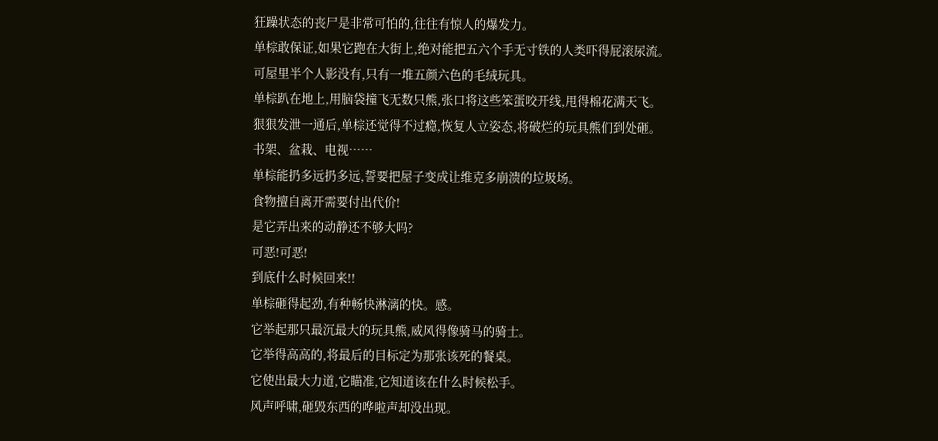狂躁状态的丧尸是非常可怕的,往往有惊人的爆发力。
单棕敢保证,如果它跑在大街上,绝对能把五六个手无寸铁的人类吓得屁滚尿流。
可屋里半个人影没有,只有一堆五颜六色的毛绒玩具。
单棕趴在地上,用脑袋撞飞无数只熊,张口将这些笨蛋咬开线,甩得棉花满天飞。
狠狠发泄一通后,单棕还觉得不过瘾,恢复人立姿态,将破烂的玩具熊们到处砸。
书架、盆栽、电视……
单棕能扔多远扔多远,誓要把屋子变成让维克多崩溃的垃圾场。
食物擅自离开需要付出代价!
是它弄出来的动静还不够大吗?
可恶!可恶!
到底什么时候回来!!
单棕砸得起劲,有种畅快淋漓的快。感。
它举起那只最沉最大的玩具熊,威风得像骑马的骑士。
它举得高高的,将最后的目标定为那张该死的餐桌。
它使出最大力道,它瞄准,它知道该在什么时候松手。
风声呼啸,砸毁东西的哗啦声却没出现。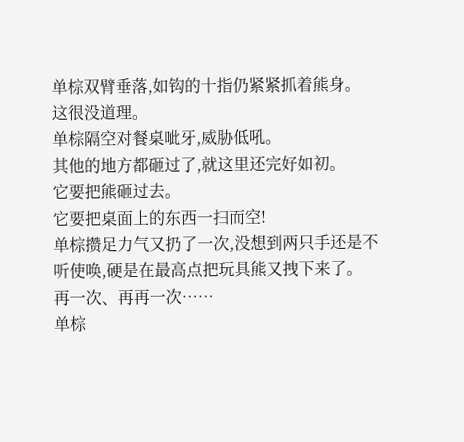单棕双臂垂落,如钩的十指仍紧紧抓着熊身。
这很没道理。
单棕隔空对餐桌呲牙,威胁低吼。
其他的地方都砸过了,就这里还完好如初。
它要把熊砸过去。
它要把桌面上的东西一扫而空!
单棕攒足力气又扔了一次,没想到两只手还是不听使唤,硬是在最高点把玩具熊又拽下来了。
再一次、再再一次……
单棕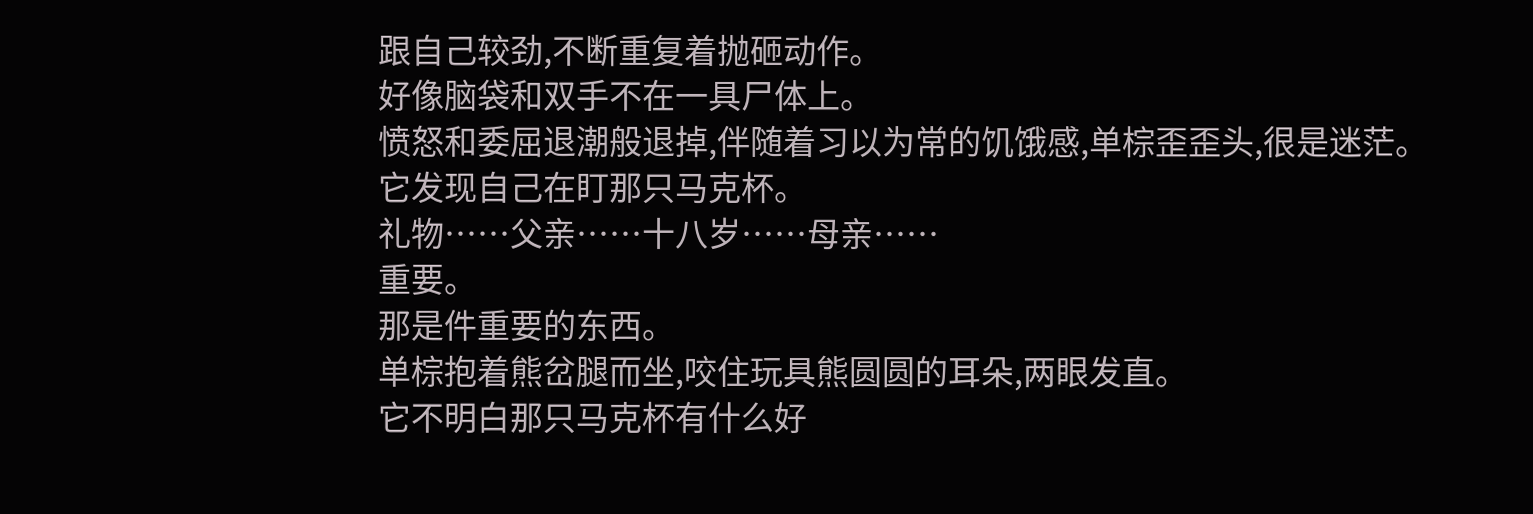跟自己较劲,不断重复着抛砸动作。
好像脑袋和双手不在一具尸体上。
愤怒和委屈退潮般退掉,伴随着习以为常的饥饿感,单棕歪歪头,很是迷茫。
它发现自己在盯那只马克杯。
礼物……父亲……十八岁……母亲……
重要。
那是件重要的东西。
单棕抱着熊岔腿而坐,咬住玩具熊圆圆的耳朵,两眼发直。
它不明白那只马克杯有什么好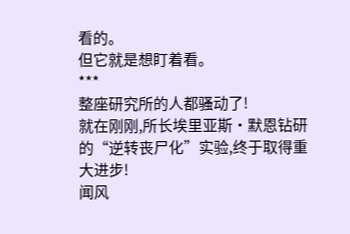看的。
但它就是想盯着看。
***
整座研究所的人都骚动了!
就在刚刚,所长埃里亚斯·默恩钻研的“逆转丧尸化”实验,终于取得重大进步!
闻风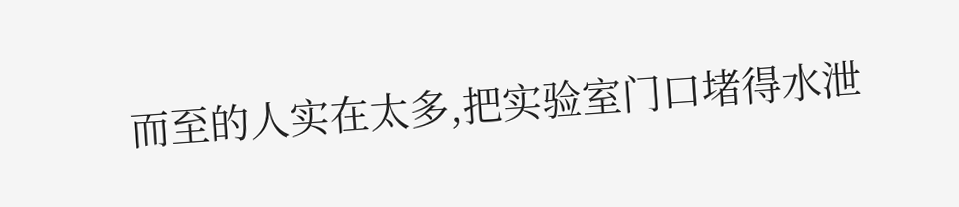而至的人实在太多,把实验室门口堵得水泄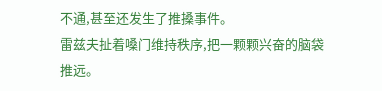不通,甚至还发生了推搡事件。
雷兹夫扯着嗓门维持秩序,把一颗颗兴奋的脑袋推远。